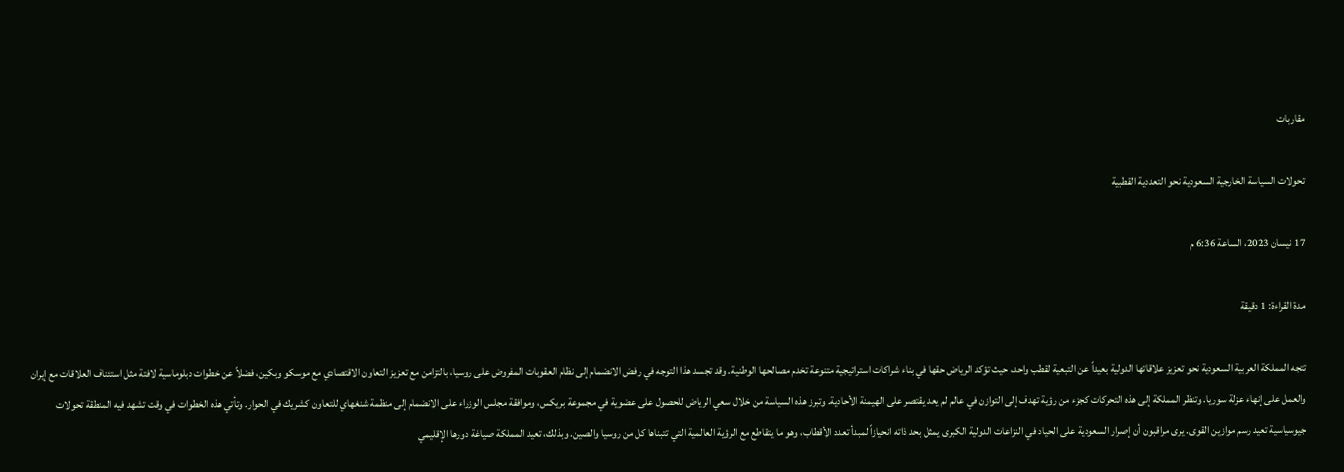مقاربات

تحولات السياسة الخارجية السعودية نحو التعددية القطبية

17 نيسان 2023، الساعة 6:36 م

مدة القراءة: 1 دقيقة

تتجه المملكة العربية السعودية نحو تعزيز علاقاتها الدولية بعيداً عن التبعية لقطب واحد، حيث تؤكد الرياض حقها في بناء شراكات استراتيجية متنوعة تخدم مصالحها الوطنية. وقد تجسد هذا التوجه في رفض الانضمام إلى نظام العقوبات المفروض على روسيا، بالتزامن مع تعزيز التعاون الاقتصادي مع موسكو وبكين، فضلاً عن خطوات دبلوماسية لافتة مثل استئناف العلاقات مع إيران والعمل على إنهاء عزلة سوريا. وتنظر المملكة إلى هذه التحركات كجزء من رؤية تهدف إلى التوازن في عالم لم يعد يقتصر على الهيمنة الأحادية. وتبرز هذه السياسة من خلال سعي الرياض للحصول على عضوية في مجموعة بريكس، وموافقة مجلس الوزراء على الانضمام إلى منظمة شنغهاي للتعاون كشريك في الحوار. وتأتي هذه الخطوات في وقت تشهد فيه المنطقة تحولات جيوسياسية تعيد رسم موازين القوى. يرى مراقبون أن إصرار السعودية على الحياد في النزاعات الدولية الكبرى يمثل بحد ذاته انحيازاً لمبدأ تعدد الأقطاب، وهو ما يتقاطع مع الرؤية العالمية التي تتبناها كل من روسيا والصين. وبذلك، تعيد المملكة صياغة دورها الإقليمي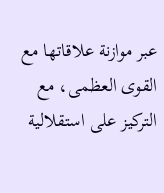عبر موازنة علاقاتها مع القوى العظمى، مع التركيز على استقلالية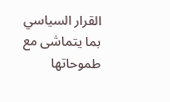القرار السياسي بما يتماشى مع طموحاتها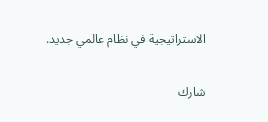الاستراتيجية في نظام عالمي جديد.

شارك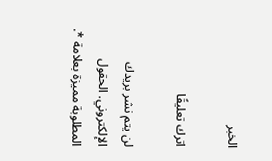الخبر

اترك تعليقًا

لن يتم نشر بريدك الإلكتروني. الحقول المطلوبة مميزة بعلامة *.